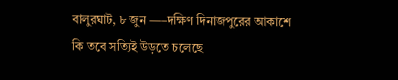বালুরঘাট, ৮ জুন —–দক্ষিণ দিনাজপুরের আকাশে কি তবে সত্যিই উড়তে চলেছে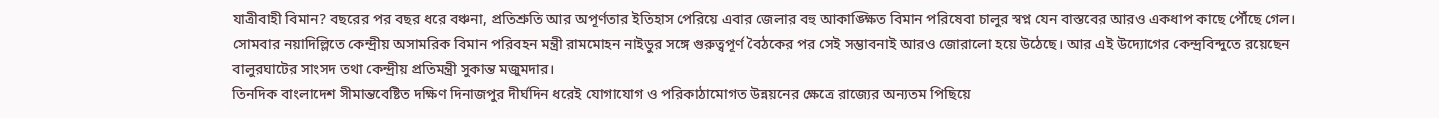যাত্রীবাহী বিমান? বছরের পর বছর ধরে বঞ্চনা, প্রতিশ্রুতি আর অপূর্ণতার ইতিহাস পেরিয়ে এবার জেলার বহু আকাঙ্ক্ষিত বিমান পরিষেবা চালুর স্বপ্ন যেন বাস্তবের আরও একধাপ কাছে পৌঁছে গেল। সোমবার নয়াদিল্লিতে কেন্দ্রীয় অসামরিক বিমান পরিবহন মন্ত্রী রামমোহন নাইডুর সঙ্গে গুরুত্বপূর্ণ বৈঠকের পর সেই সম্ভাবনাই আরও জোরালো হয়ে উঠেছে। আর এই উদ্যোগের কেন্দ্রবিন্দুতে রয়েছেন বালুরঘাটের সাংসদ তথা কেন্দ্রীয় প্রতিমন্ত্রী সুকান্ত মজুমদার।
তিনদিক বাংলাদেশ সীমান্তবেষ্টিত দক্ষিণ দিনাজপুর দীর্ঘদিন ধরেই যোগাযোগ ও পরিকাঠামোগত উন্নয়নের ক্ষেত্রে রাজ্যের অন্যতম পিছিয়ে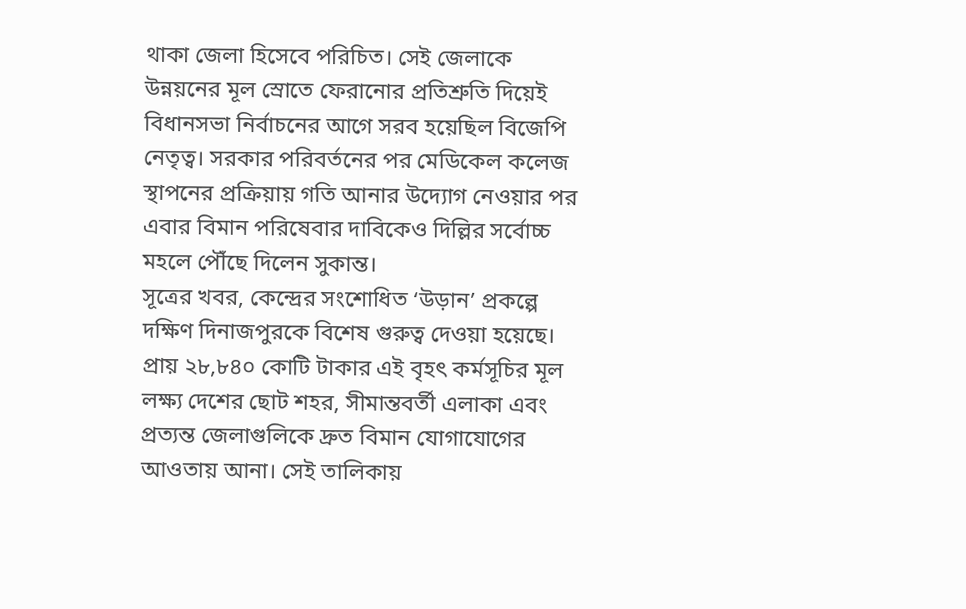থাকা জেলা হিসেবে পরিচিত। সেই জেলাকে উন্নয়নের মূল স্রোতে ফেরানোর প্রতিশ্রুতি দিয়েই বিধানসভা নির্বাচনের আগে সরব হয়েছিল বিজেপি নেতৃত্ব। সরকার পরিবর্তনের পর মেডিকেল কলেজ স্থাপনের প্রক্রিয়ায় গতি আনার উদ্যোগ নেওয়ার পর এবার বিমান পরিষেবার দাবিকেও দিল্লির সর্বোচ্চ মহলে পৌঁছে দিলেন সুকান্ত।
সূত্রের খবর, কেন্দ্রের সংশোধিত ‘উড়ান’ প্রকল্পে দক্ষিণ দিনাজপুরকে বিশেষ গুরুত্ব দেওয়া হয়েছে। প্রায় ২৮,৮৪০ কোটি টাকার এই বৃহৎ কর্মসূচির মূল লক্ষ্য দেশের ছোট শহর, সীমান্তবর্তী এলাকা এবং প্রত্যন্ত জেলাগুলিকে দ্রুত বিমান যোগাযোগের আওতায় আনা। সেই তালিকায়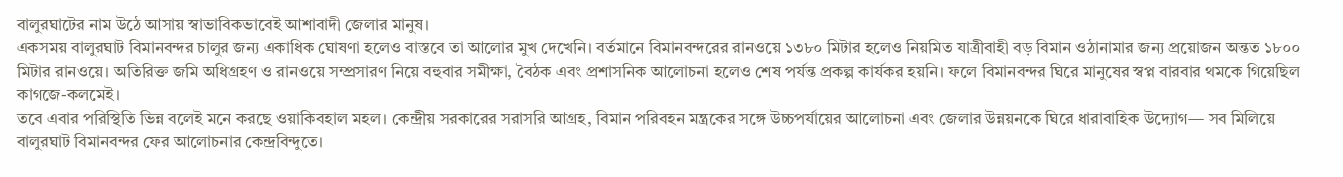বালুরঘাটের নাম উঠে আসায় স্বাভাবিকভাবেই আশাবাদী জেলার মানুষ।
একসময় বালুরঘাট বিমানবন্দর চালুর জন্য একাধিক ঘোষণা হলেও বাস্তবে তা আলোর মুখ দেখেনি। বর্তমানে বিমানবন্দরের রানওয়ে ১৩৮০ মিটার হলেও নিয়মিত যাত্রীবাহী বড় বিমান ওঠানামার জন্য প্রয়োজন অন্তত ১৮০০ মিটার রানওয়ে। অতিরিক্ত জমি অধিগ্রহণ ও রানওয়ে সম্প্রসারণ নিয়ে বহুবার সমীক্ষা, বৈঠক এবং প্রশাসনিক আলোচনা হলেও শেষ পর্যন্ত প্রকল্প কার্যকর হয়নি। ফলে বিমানবন্দর ঘিরে মানুষের স্বপ্ন বারবার থমকে গিয়েছিল কাগজে-কলমেই।
তবে এবার পরিস্থিতি ভিন্ন বলেই মনে করছে ওয়াকিবহাল মহল। কেন্দ্রীয় সরকারের সরাসরি আগ্রহ, বিমান পরিবহন মন্ত্রকের সঙ্গে উচ্চপর্যায়ের আলোচনা এবং জেলার উন্নয়নকে ঘিরে ধারাবাহিক উদ্যোগ— সব মিলিয়ে বালুরঘাট বিমানবন্দর ফের আলোচনার কেন্দ্রবিন্দুতে।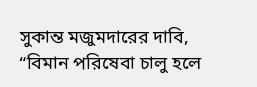সুকান্ত মজুমদারের দাবি, “বিমান পরিষেবা চালু হলে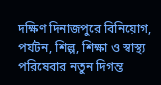দক্ষিণ দিনাজপুরে বিনিয়োগ, পর্যটন, শিল্প, শিক্ষা ও স্বাস্থ্য পরিষেবার নতুন দিগন্ত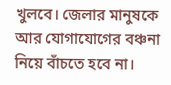খুলবে। জেলার মানুষকে আর যোগাযোগের বঞ্চনা নিয়ে বাঁচতে হবে না।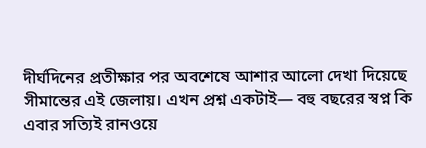দীর্ঘদিনের প্রতীক্ষার পর অবশেষে আশার আলো দেখা দিয়েছে সীমান্তের এই জেলায়। এখন প্রশ্ন একটাই— বহু বছরের স্বপ্ন কি এবার সত্যিই রানওয়ে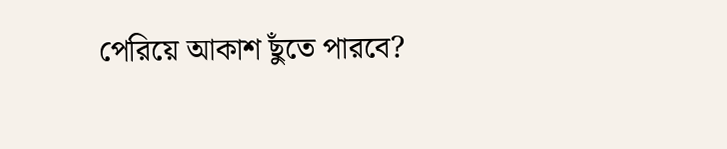পেরিয়ে আকাশ ছুঁতে পারবে?